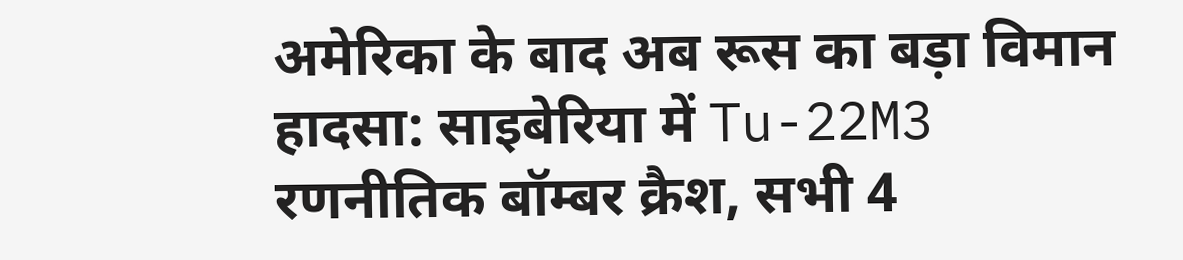अमेरिका के बाद अब रूस का बड़ा विमान हादसा: साइबेरिया में Tu-22M3 रणनीतिक बॉम्बर क्रैश, सभी 4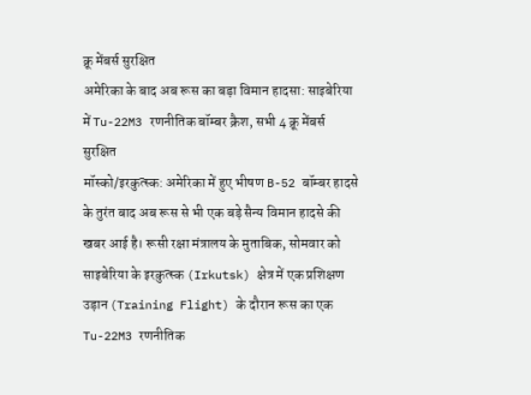क्रू मेंबर्स सुरक्षित
अमेरिका के बाद अब रूस का बड़ा विमान हादसा: साइबेरिया में Tu-22M3 रणनीतिक बॉम्बर क्रैश, सभी 4 क्रू मेंबर्स सुरक्षित
मॉस्को/इरकुत्स्क: अमेरिका में हुए भीषण B-52 बॉम्बर हादसे के तुरंत बाद अब रूस से भी एक बड़े सैन्य विमान हादसे की खबर आई है। रूसी रक्षा मंत्रालय के मुताबिक, सोमवार को साइबेरिया के इरकुत्स्क (Irkutsk) क्षेत्र में एक प्रशिक्षण उड़ान (Training Flight) के दौरान रूस का एक Tu-22M3 रणनीतिक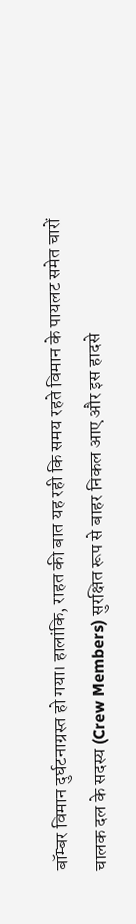बॉम्बर विमान दुर्घटनाग्रस्त हो गया। हालांकि, राहत की बात यह रही कि समय रहते विमान के पायलट समेत चारों चालक दल के सदस्य (Crew Members) सुरक्षित रूप से बाहर निकल आए और इस हादसे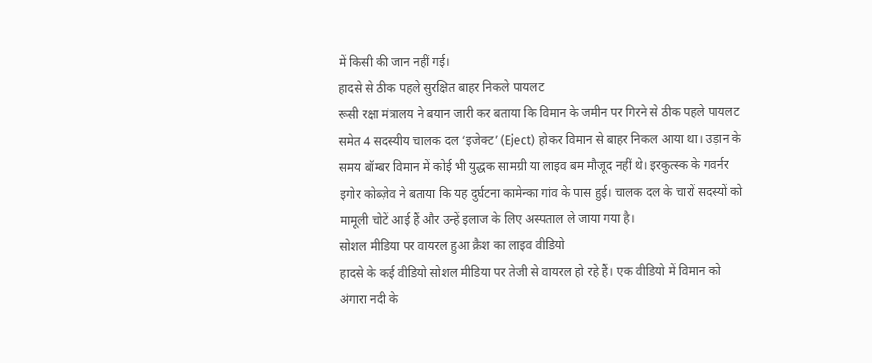में किसी की जान नहीं गई।
हादसे से ठीक पहले सुरक्षित बाहर निकले पायलट
रूसी रक्षा मंत्रालय ने बयान जारी कर बताया कि विमान के जमीन पर गिरने से ठीक पहले पायलट समेत 4 सदस्यीय चालक दल ‘इजेक्ट’ (Eject) होकर विमान से बाहर निकल आया था। उड़ान के समय बॉम्बर विमान में कोई भी युद्धक सामग्री या लाइव बम मौजूद नहीं थे। इरकुत्स्क के गवर्नर इगोर कोब्ज़ेव ने बताया कि यह दुर्घटना कामेन्का गांव के पास हुई। चालक दल के चारों सदस्यों को मामूली चोटें आई हैं और उन्हें इलाज के लिए अस्पताल ले जाया गया है।
सोशल मीडिया पर वायरल हुआ क्रैश का लाइव वीडियो
हादसे के कई वीडियो सोशल मीडिया पर तेजी से वायरल हो रहे हैं। एक वीडियो में विमान को अंगारा नदी के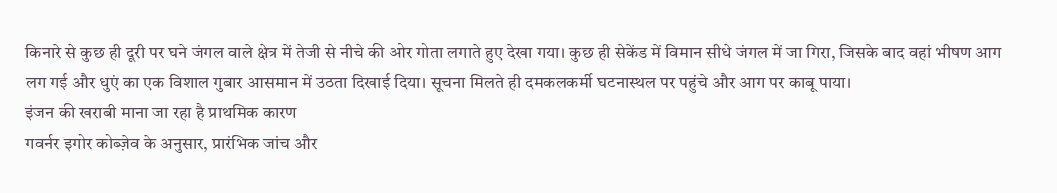किनारे से कुछ ही दूरी पर घने जंगल वाले क्षेत्र में तेजी से नीचे की ओर गोता लगाते हुए देखा गया। कुछ ही सेकेंड में विमान सीधे जंगल में जा गिरा, जिसके बाद वहां भीषण आग लग गई और धुएं का एक विशाल गुबार आसमान में उठता दिखाई दिया। सूचना मिलते ही दमकलकर्मी घटनास्थल पर पहुंचे और आग पर काबू पाया।
इंजन की खराबी माना जा रहा है प्राथमिक कारण
गवर्नर इगोर कोब्ज़ेव के अनुसार, प्रारंभिक जांच और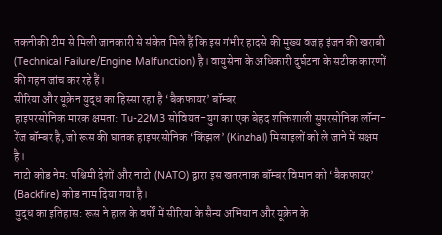तकनीकी टीम से मिली जानकारी से संकेत मिले हैं कि इस गंभीर हादसे की मुख्य वजह इंजन की खराबी (Technical Failure/Engine Malfunction) है। वायुसेना के अधिकारी दुर्घटना के सटीक कारणों की गहन जांच कर रहे हैं।
सीरिया और यूक्रेन युद्ध का हिस्सा रहा है ‘बैकफायर’ बॉम्बर
हाइपरसोनिक मारक क्षमता: Tu-22M3 सोवियत-युग का एक बेहद शक्तिशाली सुपरसोनिक लॉन्ग-रेंज बॉम्बर है, जो रूस की घातक हाइपरसोनिक ‘किंझल’ (Kinzhal) मिसाइलों को ले जाने में सक्षम है।
नाटो कोड नेम: पश्चिमी देशों और नाटो (NATO) द्वारा इस खतरनाक बॉम्बर विमान को ‘बैकफायर’ (Backfire) कोड नाम दिया गया है।
युद्ध का इतिहास: रूस ने हाल के वर्षों में सीरिया के सैन्य अभियान और यूक्रेन के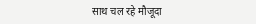साथ चल रहे मौजूदा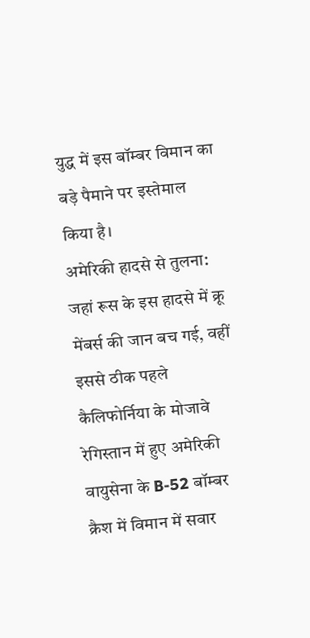युद्ध में इस बॉम्बर विमान का बड़े पैमाने पर इस्तेमाल किया है।
अमेरिकी हादसे से तुलना: जहां रूस के इस हादसे में क्रू मेंबर्स की जान बच गई, वहीं इससे ठीक पहले कैलिफोर्निया के मोजावे रेगिस्तान में हुए अमेरिकी वायुसेना के B-52 बॉम्बर क्रैश में विमान में सवार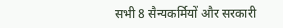सभी 8 सैन्यकर्मियों और सरकारी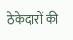ठेकेदारों की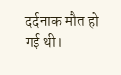दर्दनाक मौत हो गई थी।